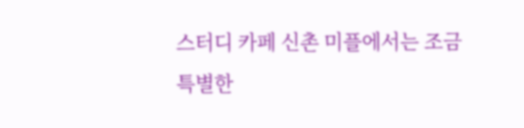스터디 카페 신촌 미플에서는 조금 특별한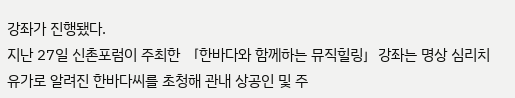강좌가 진행됐다.
지난 27일 신촌포럼이 주최한 「한바다와 함께하는 뮤직힐링」강좌는 명상 심리치유가로 알려진 한바다씨를 초청해 관내 상공인 및 주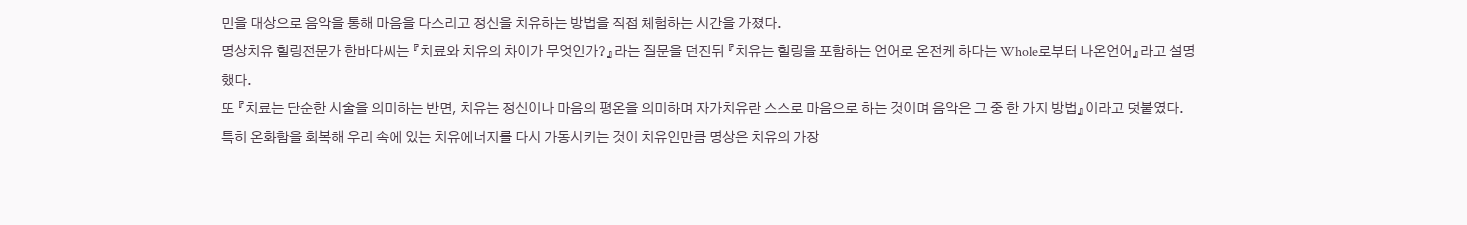민을 대상으로 음악을 통해 마음을 다스리고 정신을 치유하는 방법을 직접 체험하는 시간을 가졌다.
명상치유 힐링전문가 한바다씨는 『치료와 치유의 차이가 무엇인가?』라는 질문을 던진뒤 『치유는 힐링을 포함하는 언어로 온전케 하다는 Whole로부터 나온언어』라고 설명했다.
또 『치료는 단순한 시술을 의미하는 반면, 치유는 정신이나 마음의 평온을 의미하며 자가치유란 스스로 마음으로 하는 것이며 음악은 그 중 한 가지 방법』이라고 덧붙였다.
특히 온화함을 회복해 우리 속에 있는 치유에너지를 다시 가동시키는 것이 치유인만큼 명상은 치유의 가장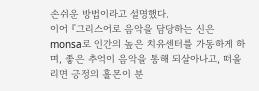손쉬운 방법이라고 설명했다.
이어 『그리스어로 음악을 담당하는 신은 monsa로 인간의 높은 치유센터를 가동하게 하며, 좋은 추억이 음악을 통해 되살아나고, 떠올리면 긍정의 홀몬이 분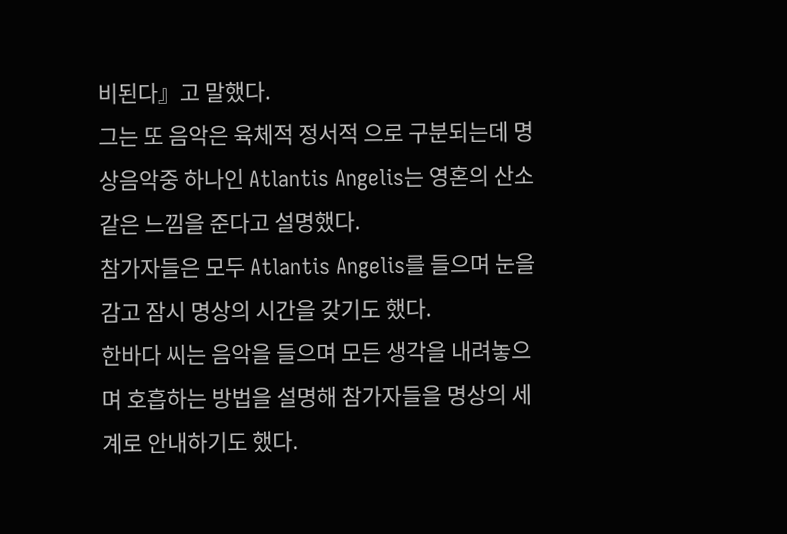비된다』고 말했다.
그는 또 음악은 육체적 정서적 으로 구분되는데 명상음악중 하나인 Atlantis Angelis는 영혼의 산소같은 느낌을 준다고 설명했다.
참가자들은 모두 Atlantis Angelis를 들으며 눈을 감고 잠시 명상의 시간을 갖기도 했다.
한바다 씨는 음악을 들으며 모든 생각을 내려놓으며 호흡하는 방법을 설명해 참가자들을 명상의 세계로 안내하기도 했다.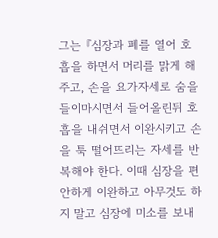그는 『심장과 폐를 열어 호흡을 하면서 머리를 맑게 해주고, 손을 요가자세로 숨을 들이마시면서 들어올린뒤 호흡을 내쉬면서 이완시키고 손을 툭 떨어뜨리는 자세를 반복해야 한다. 이때 심장을 편안하게 이완하고 아무것도 하지 말고 심장에 미소를 보내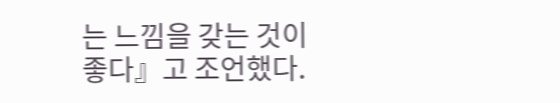는 느낌을 갖는 것이 좋다』고 조언했다.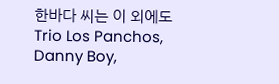한바다 씨는 이 외에도 Trio Los Panchos, Danny Boy,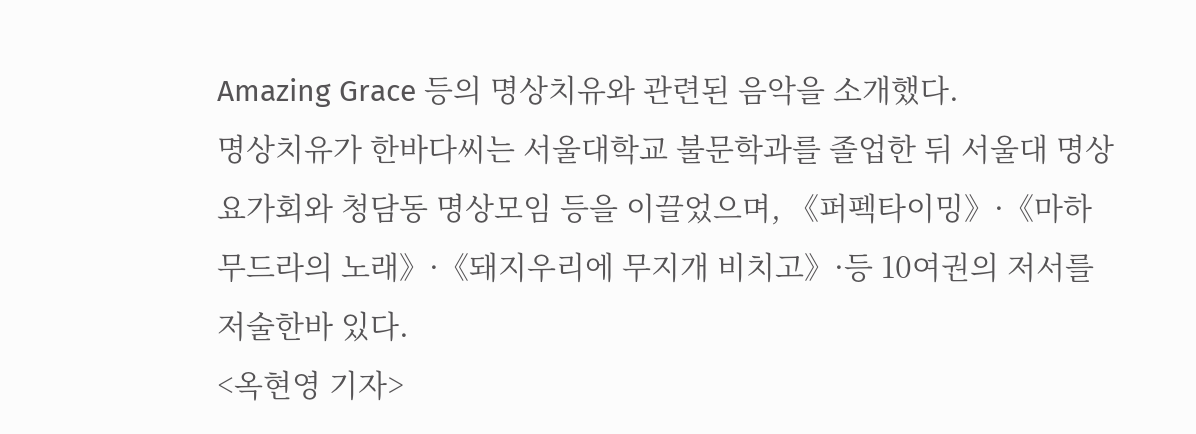Amazing Grace 등의 명상치유와 관련된 음악을 소개했다.
명상치유가 한바다씨는 서울대학교 불문학과를 졸업한 뒤 서울대 명상요가회와 청담동 명상모임 등을 이끌었으며, 《퍼펙타이밍》·《마하무드라의 노래》·《돼지우리에 무지개 비치고》·등 10여권의 저서를 저술한바 있다.
<옥현영 기자>